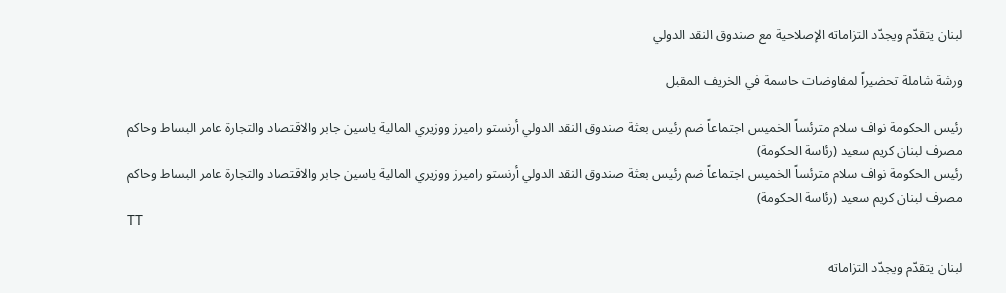لبنان يتقدّم ويجدّد التزاماته الإصلاحية مع صندوق النقد الدولي

ورشة شاملة تحضيراً لمفاوضات حاسمة في الخريف المقبل

رئيس الحكومة نواف سلام مترئساً الخميس اجتماعاً ضم رئيس بعثة صندوق النقد الدولي أرنستو راميرز ووزيري المالية ياسين جابر والاقتصاد والتجارة عامر البساط وحاكم مصرف لبنان كريم سعيد (رئاسة الحكومة)
رئيس الحكومة نواف سلام مترئساً الخميس اجتماعاً ضم رئيس بعثة صندوق النقد الدولي أرنستو راميرز ووزيري المالية ياسين جابر والاقتصاد والتجارة عامر البساط وحاكم مصرف لبنان كريم سعيد (رئاسة الحكومة)
TT

لبنان يتقدّم ويجدّد التزاماته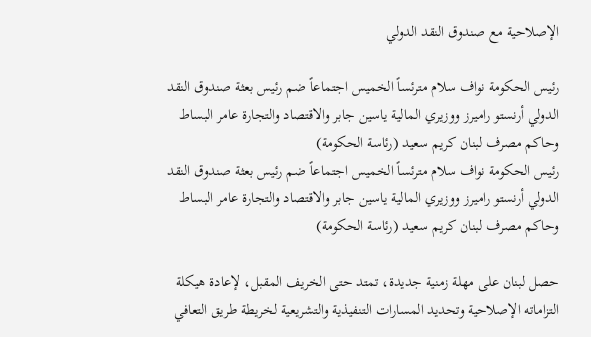الإصلاحية مع صندوق النقد الدولي

رئيس الحكومة نواف سلام مترئساً الخميس اجتماعاً ضم رئيس بعثة صندوق النقد الدولي أرنستو راميرز ووزيري المالية ياسين جابر والاقتصاد والتجارة عامر البساط وحاكم مصرف لبنان كريم سعيد (رئاسة الحكومة)
رئيس الحكومة نواف سلام مترئساً الخميس اجتماعاً ضم رئيس بعثة صندوق النقد الدولي أرنستو راميرز ووزيري المالية ياسين جابر والاقتصاد والتجارة عامر البساط وحاكم مصرف لبنان كريم سعيد (رئاسة الحكومة)

حصل لبنان على مهلة زمنية جديدة، تمتد حتى الخريف المقبل، لإعادة هيكلة التزاماته الإصلاحية وتحديد المسارات التنفيذية والتشريعية لخريطة طريق التعافي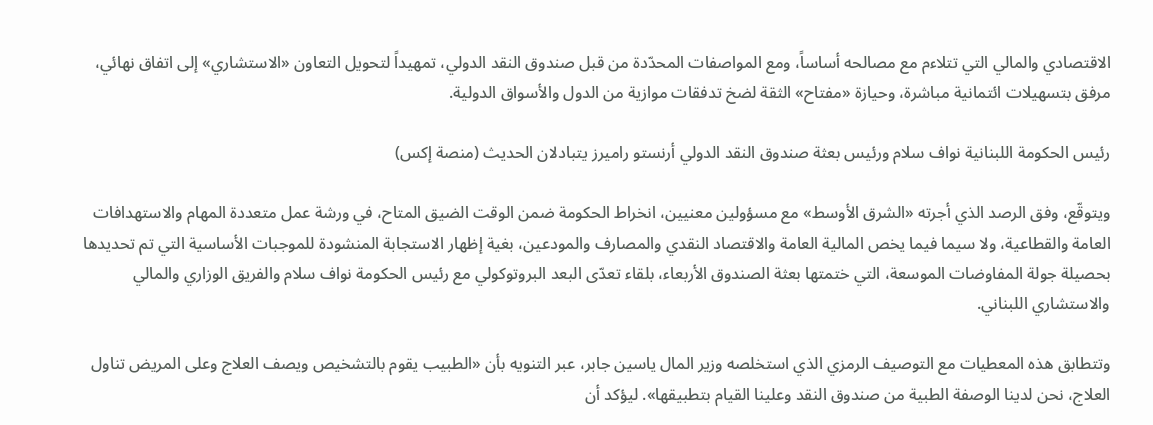الاقتصادي والمالي التي تتلاءم مع مصالحه أساساً، ومع المواصفات المحدّدة من قبل صندوق النقد الدولي، تمهيداً لتحويل التعاون «الاستشاري» إلى اتفاق نهائي، مرفق بتسهيلات ائتمانية مباشرة، وحيازة «مفتاح» الثقة لضخ تدفقات موازية من الدول والأسواق الدولية.

رئيس الحكومة اللبنانية نواف سلام ورئيس بعثة صندوق النقد الدولي أرنستو راميرز يتبادلان الحديث (منصة إكس)

ويتوقّع، وفق الرصد الذي أجرته «الشرق الأوسط» مع مسؤولين معنيين، انخراط الحكومة ضمن الوقت الضيق المتاح، في ورشة عمل متعددة المهام والاستهدافات العامة والقطاعية، ولا سيما فيما يخص المالية العامة والاقتصاد النقدي والمصارف والمودعين، بغية إظهار الاستجابة المنشودة للموجبات الأساسية التي تم تحديدها بحصيلة جولة المفاوضات الموسعة، التي ختمتها بعثة الصندوق الأربعاء، بلقاء تعدّى البعد البروتوكولي مع رئيس الحكومة نواف سلام والفريق الوزاري والمالي والاستشاري اللبناني.

وتتطابق هذه المعطيات مع التوصيف الرمزي الذي استخلصه وزير المال ياسين جابر، عبر التنويه بأن «الطبيب يقوم بالتشخيص ويصف العلاج وعلى المريض تناول العلاج، نحن لدينا الوصفة الطبية من صندوق النقد وعلينا القيام بتطبيقها». ليؤكد أن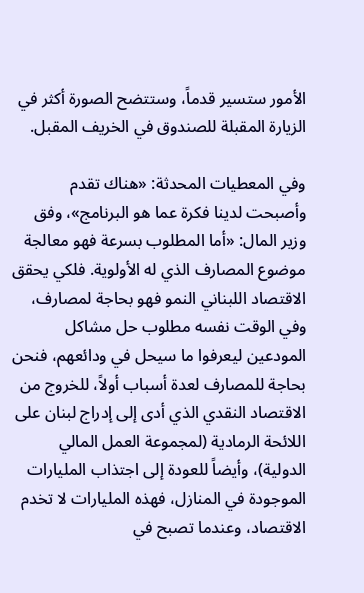الأمور ستسير قدماً، وستتضح الصورة أكثر في الزيارة المقبلة للصندوق في الخريف المقبل.

وفي المعطيات المحدثة: «هناك تقدم وأصبحت لدينا فكرة عما هو البرنامج»، وفق وزير المال: «أما المطلوب بسرعة فهو معالجة موضوع المصارف الذي له الأولوية. فلكي يحقق الاقتصاد اللبناني النمو فهو بحاجة لمصارف، وفي الوقت نفسه مطلوب حل مشاكل المودعين ليعرفوا ما سيحل في ودائعهم، فنحن بحاجة للمصارف لعدة أسباب أولاً، للخروج من الاقتصاد النقدي الذي أدى إلى إدراج لبنان على اللائحة الرمادية (لمجموعة العمل المالي الدولية)، وأيضاً للعودة إلى اجتذاب المليارات الموجودة في المنازل، فهذه المليارات لا تخدم الاقتصاد، وعندما تصبح في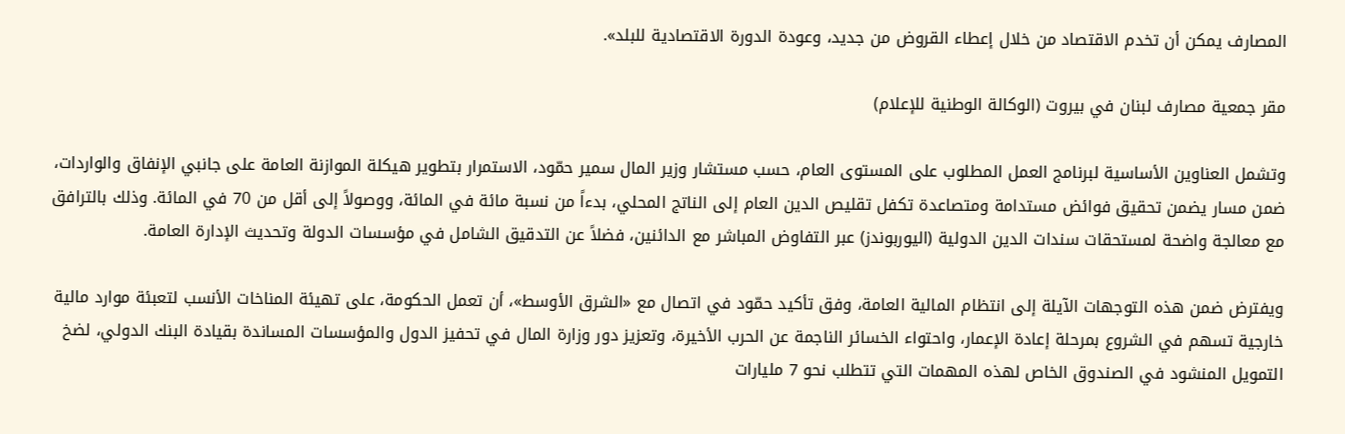المصارف يمكن أن تخدم الاقتصاد من خلال إعطاء القروض من جديد، وعودة الدورة الاقتصادية للبلد».

مقر جمعية مصارف لبنان في بيروت (الوكالة الوطنية للإعلام)

وتشمل العناوين الأساسية لبرنامج العمل المطلوب على المستوى العام، حسب مستشار وزير المال سمير حمّود، الاستمرار بتطوير هيكلة الموازنة العامة على جانبي الإنفاق والواردات، ضمن مسار يضمن تحقيق فوائض مستدامة ومتصاعدة تكفل تقليص الدين العام إلى الناتج المحلي، بدءاً من نسبة مائة في المائة، ووصولاً إلى أقل من 70 في المائة. وذلك بالترافق مع معالجة واضحة لمستحقات سندات الدين الدولية (اليوربوندز) عبر التفاوض المباشر مع الدائنين، فضلاً عن التدقيق الشامل في مؤسسات الدولة وتحديث الإدارة العامة.

ويفترض ضمن هذه التوجهات الآيلة إلى انتظام المالية العامة، وفق تأكيد حمّود في اتصال مع «الشرق الأوسط»، أن تعمل الحكومة، على تهيئة المناخات الأنسب لتعبئة موارد مالية خارجية تسهم في الشروع بمرحلة إعادة الإعمار، واحتواء الخسائر الناجمة عن الحرب الأخيرة، وتعزيز دور وزارة المال في تحفيز الدول والمؤسسات المساندة بقيادة البنك الدولي، لضخ التمويل المنشود في الصندوق الخاص لهذه المهمات التي تتطلب نحو 7 مليارات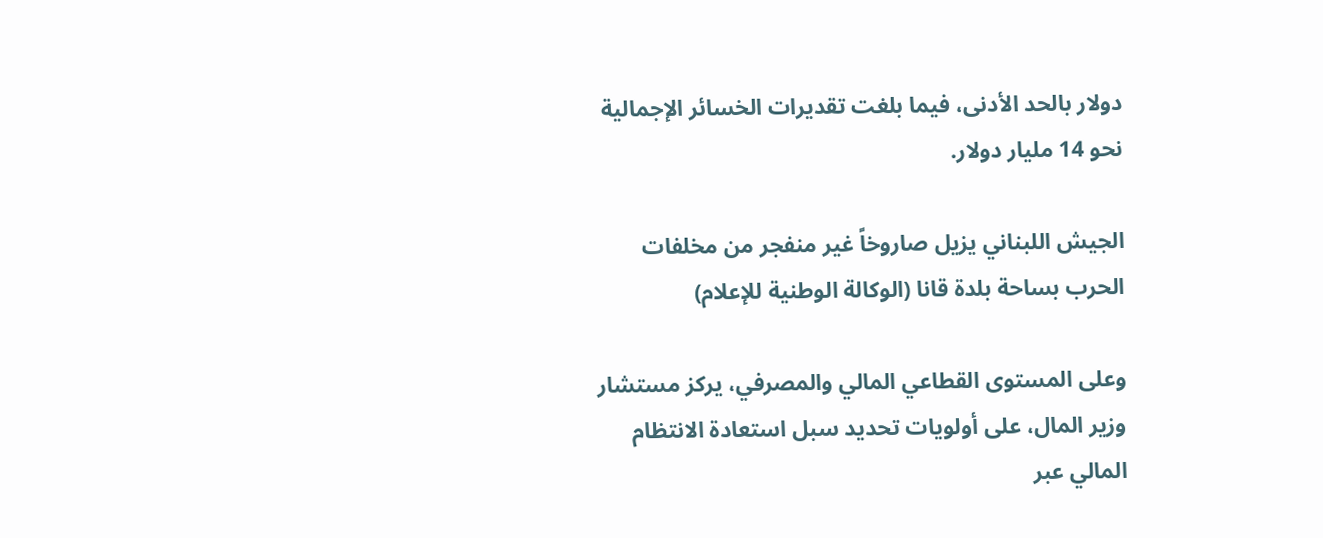دولار بالحد الأدنى، فيما بلغت تقديرات الخسائر الإجمالية نحو 14 مليار دولار.

الجيش اللبناني يزيل صاروخاً غير منفجر من مخلفات الحرب بساحة بلدة قانا (الوكالة الوطنية للإعلام)

وعلى المستوى القطاعي المالي والمصرفي، يركز مستشار وزير المال، على أولويات تحديد سبل استعادة الانتظام المالي عبر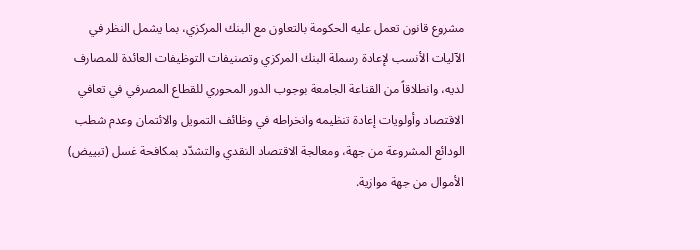مشروع قانون تعمل عليه الحكومة بالتعاون مع البنك المركزي، بما يشمل النظر في الآليات الأنسب لإعادة رسملة البنك المركزي وتصنيفات التوظيفات العائدة للمصارف لديه، وانطلاقاً من القناعة الجامعة بوجوب الدور المحوري للقطاع المصرفي في تعافي الاقتصاد وأولويات إعادة تنظيمه وانخراطه في وظائف التمويل والائتمان وعدم شطب الودائع المشروعة من جهة، ومعالجة الاقتصاد النقدي والتشدّد بمكافحة غسل (تبييض) الأموال من جهة موازية.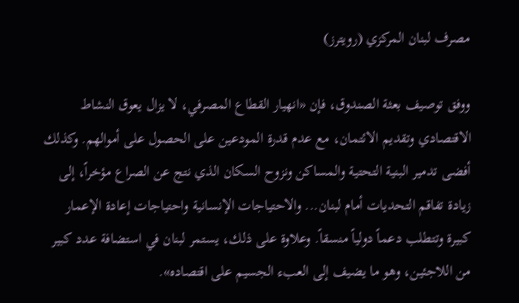مصرف لبنان المركزي (رويترز)

ووفق توصيف بعثة الصندوق، فإن «انهيار القطاع المصرفي، لا يزال يعوق النشاط الاقتصادي وتقديم الائتمان، مع عدم قدرة المودعين على الحصول على أموالهم. وكذلك أفضى تدمير البنية التحتية والمساكن ونزوح السكان الذي نتج عن الصراع مؤخراً، إلى زيادة تفاقم التحديات أمام لبنان... والاحتياجات الإنسانية واحتياجات إعادة الإعمار كبيرة وتتطلب دعماً دولياً منسقاً. وعلاوة على ذلك، يستمر لبنان في استضافة عدد كبير من اللاجئين، وهو ما يضيف إلى العبء الجسيم على اقتصاده».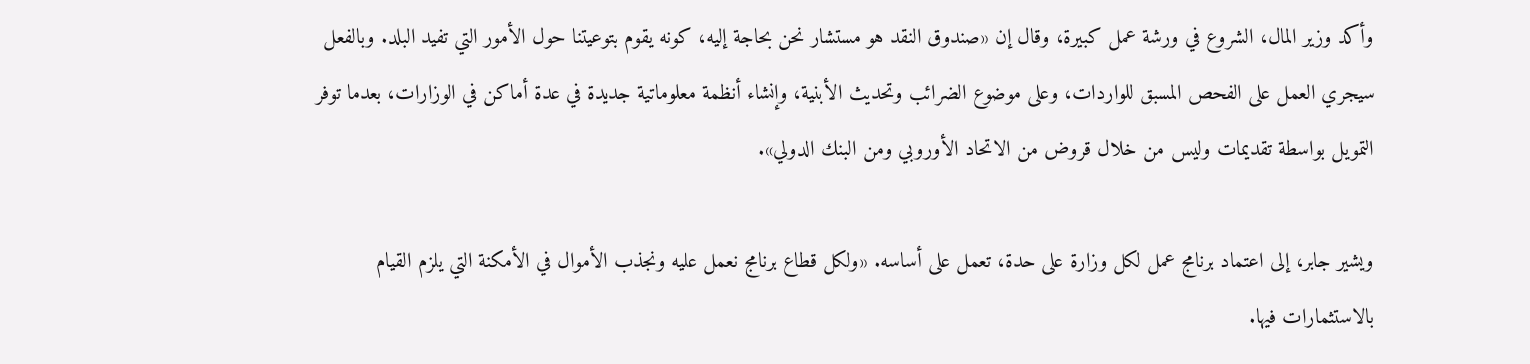وأكد وزير المال، الشروع في ورشة عمل كبيرة، وقال إن «صندوق النقد هو مستشار نحن بحاجة إليه، كونه يقوم بتوعيتنا حول الأمور التي تفيد البلد. وبالفعل سيجري العمل على الفحص المسبق للواردات، وعلى موضوع الضرائب وتحديث الأبنية، وإنشاء أنظمة معلوماتية جديدة في عدة أماكن في الوزارات، بعدما توفر التمويل بواسطة تقديمات وليس من خلال قروض من الاتحاد الأوروبي ومن البنك الدولي».

ويشير جابر، إلى اعتماد برنامج عمل لكل وزارة على حدة، تعمل على أساسه. «ولكل قطاع برنامج نعمل عليه ونجذب الأموال في الأمكنة التي يلزم القيام بالاستثمارات فيها.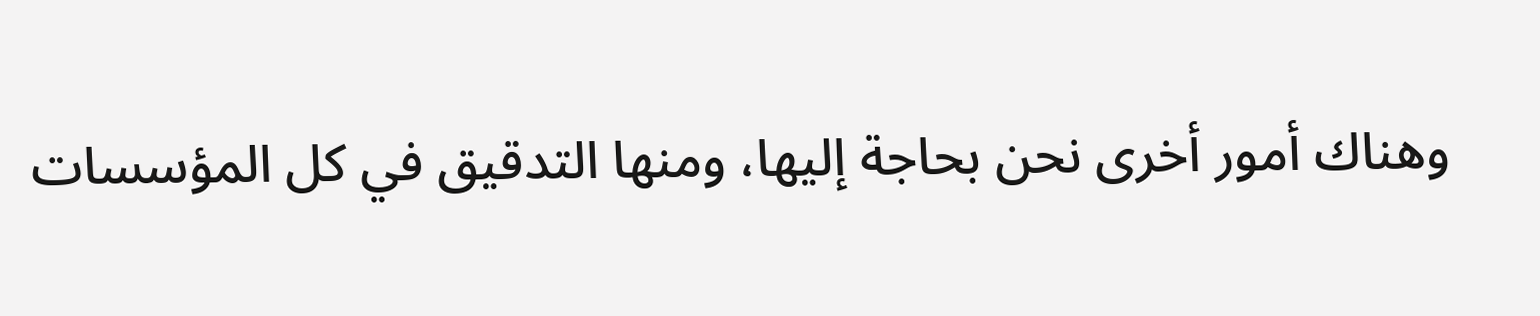وهناك أمور أخرى نحن بحاجة إليها، ومنها التدقيق في كل المؤسسات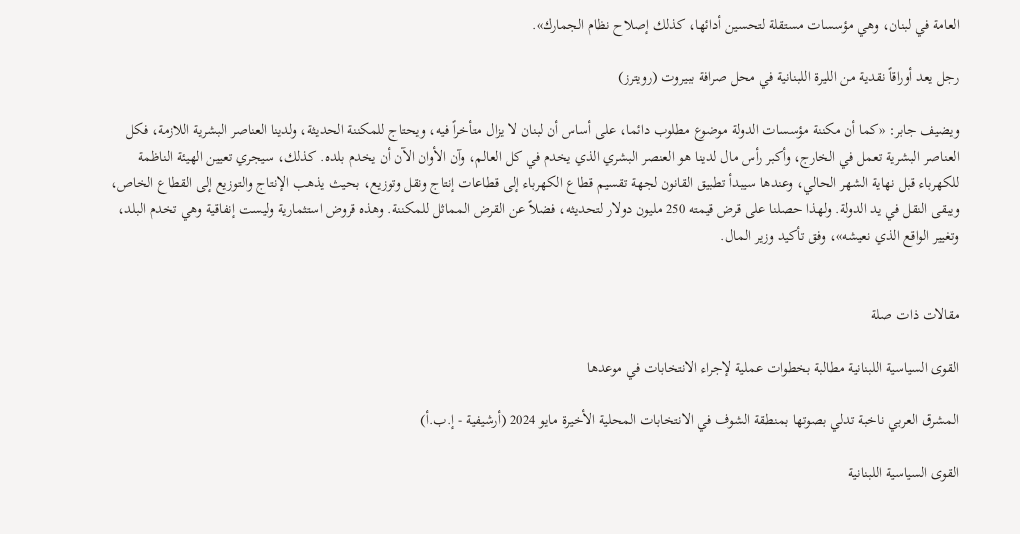العامة في لبنان، وهي مؤسسات مستقلة لتحسين أدائها، كذلك إصلاح نظام الجمارك».

رجل يعد أوراقاً نقدية من الليرة اللبنانية في محل صرافة ببيروت (رويترز)

ويضيف جابر: «كما أن مكننة مؤسسات الدولة موضوع مطلوب دائما، على أساس أن لبنان لا يزال متأخراً فيه، ويحتاج للمكننة الحديثة، ولدينا العناصر البشرية اللازمة، فكل العناصر البشرية تعمل في الخارج، وأكبر رأس مال لدينا هو العنصر البشري الذي يخدم في كل العالم، وآن الأوان الآن أن يخدم بلده. كذلك، سيجري تعيين الهيئة الناظمة للكهرباء قبل نهاية الشهر الحالي، وعندها سيبدأ تطبيق القانون لجهة تقسيم قطاع الكهرباء إلى قطاعات إنتاج ونقل وتوزيع، بحيث يذهب الإنتاج والتوزيع إلى القطاع الخاص، ويبقى النقل في يد الدولة. ولهذا حصلنا على قرض قيمته 250 مليون دولار لتحديثه، فضلاً عن القرض المماثل للمكننة. وهذه قروض استثمارية وليست إنفاقية وهي تخدم البلد، وتغيير الواقع الذي نعيشه»، وفق تأكيد وزير المال.


مقالات ذات صلة

القوى السياسية اللبنانية مطالبة بخطوات عملية لإجراء الانتخابات في موعدها

المشرق العربي ناخبة تدلي بصوتها بمنطقة الشوف في الانتخابات المحلية الأخيرة مايو 2024 (أرشيفية - إ.ب.أ)

القوى السياسية اللبنانية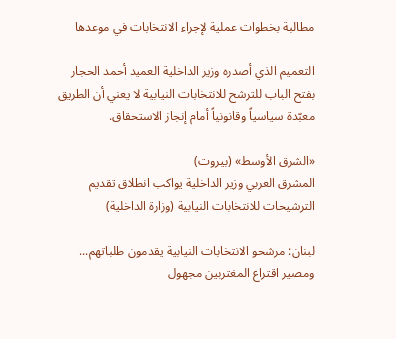مطالبة بخطوات عملية لإجراء الانتخابات في موعدها

التعميم الذي أصدره وزير الداخلية العميد أحمد الحجار بفتح الباب للترشح للانتخابات النيابية لا يعني أن الطريق معبّدة سياسياً وقانونياً أمام إنجاز الاستحقاق.

«الشرق الأوسط» (بيروت)
المشرق العربي وزير الداخلية يواكب انطلاق تقديم الترشيحات للانتخابات النيابية (وزارة الداخلية)

لبنان: مرشحو الانتخابات النيابية يقدمون طلباتهم... ومصير اقتراع المغتربين مجهول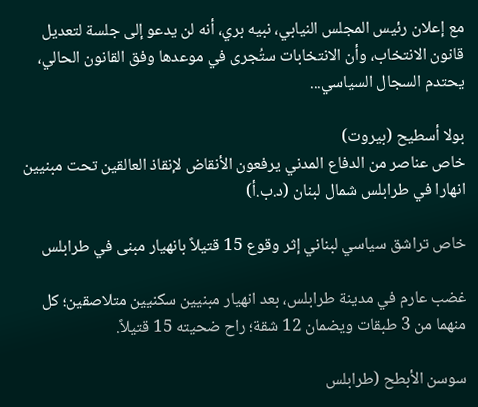مع إعلان رئيس المجلس النيابي، نبيه بري، أنه لن يدعو إلى جلسة لتعديل قانون الانتخاب، وأن الانتخابات ستُجرى في موعدها وفق القانون الحالي، يحتدم السجال السياسي...

بولا أسطيح (بيروت)
خاص عناصر من الدفاع المدني يرفعون الأنقاض لإنقاذ العالقين تحت مبنيين انهارا في طرابلس شمال لبنان (د.ب.أ)

خاص تراشق سياسي لبناني إثر وقوع 15 قتيلاً بانهيار مبنى في طرابلس

غضب عارم في مدينة طرابلس، بعد انهيار مبنيين سكنيين متلاصقين؛ كل منهما من 3 طبقات ويضمان 12 شقة؛ راح ضحيته 15 قتيلاً.

سوسن الأبطح (طرابلس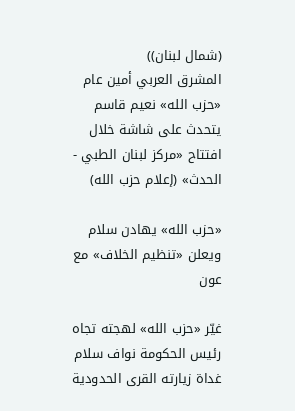(شمال لبنان))
المشرق العربي أمين عام «حزب الله» نعيم قاسم يتحدث على شاشة خلال افتتاح «مركز لبنان الطبي - الحدث» (إعلام حزب الله)

«حزب الله» يهادن سلام ويعلن «تنظيم الخلاف» مع عون

غيّر «حزب الله» لهجته تجاه رئيس الحكومة نواف سلام غداة زيارته القرى الحدودية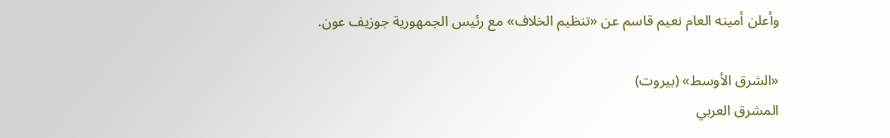وأعلن أمينه العام نعيم قاسم عن «تنظيم الخلاف» مع رئيس الجمهورية جوزيف عون.

«الشرق الأوسط» (بيروت)
المشرق العربي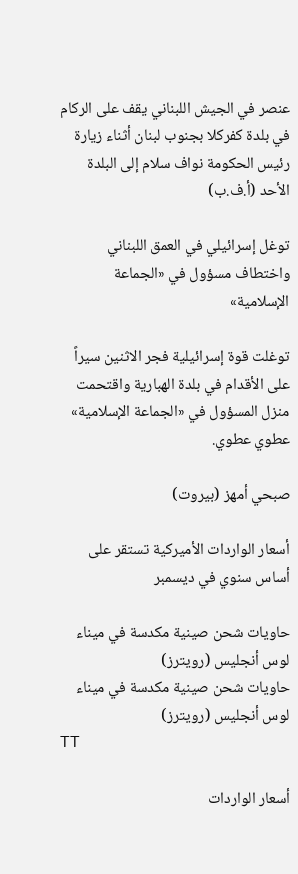عنصر في الجيش اللبناني يقف على الركام في بلدة كفركلا بجنوب لبنان أثناء زيارة رئيس الحكومة نواف سلام إلى البلدة الأحد (أ.ف.ب)

توغل إسرائيلي في العمق اللبناني واختطاف مسؤول في «الجماعة الإسلامية»

توغلت قوة إسرائيلية فجر الاثنين سيراً على الأقدام في بلدة الهبارية واقتحمت منزل المسؤول في «الجماعة الإسلامية» عطوي عطوي.

صبحي أمهز (بيروت)

أسعار الواردات الأميركية تستقر على أساس سنوي في ديسمبر

حاويات شحن صينية مكدسة في ميناء لوس أنجليس (رويترز)
حاويات شحن صينية مكدسة في ميناء لوس أنجليس (رويترز)
TT

أسعار الواردات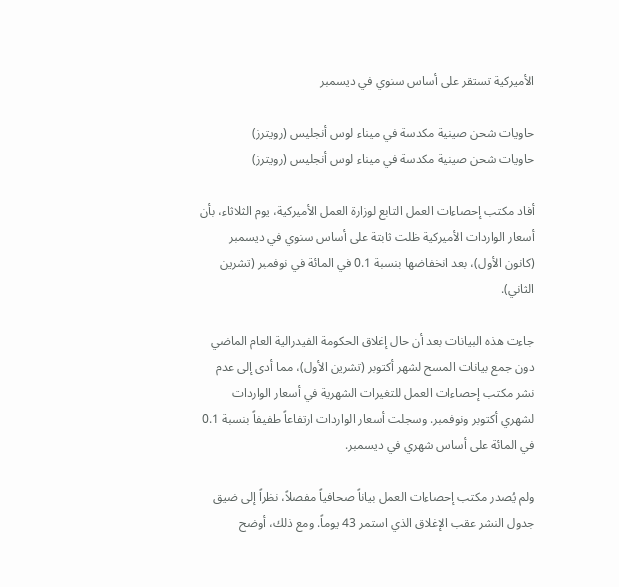الأميركية تستقر على أساس سنوي في ديسمبر

حاويات شحن صينية مكدسة في ميناء لوس أنجليس (رويترز)
حاويات شحن صينية مكدسة في ميناء لوس أنجليس (رويترز)

أفاد مكتب إحصاءات العمل التابع لوزارة العمل الأميركية، يوم الثلاثاء، بأن أسعار الواردات الأميركية ظلت ثابتة على أساس سنوي في ديسمبر (كانون الأول)، بعد انخفاضها بنسبة 0.1 في المائة في نوفمبر (تشرين الثاني).

جاءت هذه البيانات بعد أن حال إغلاق الحكومة الفيدرالية العام الماضي دون جمع بيانات المسح لشهر أكتوبر (تشرين الأول)، مما أدى إلى عدم نشر مكتب إحصاءات العمل للتغيرات الشهرية في أسعار الواردات لشهري أكتوبر ونوفمبر. وسجلت أسعار الواردات ارتفاعاً طفيفاً بنسبة 0.1 في المائة على أساس شهري في ديسمبر.

ولم يُصدر مكتب إحصاءات العمل بياناً صحافياً مفصلاً، نظراً إلى ضيق جدول النشر عقب الإغلاق الذي استمر 43 يوماً. ومع ذلك، أوضح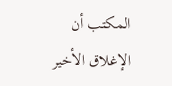المكتب أن الإغلاق الأخير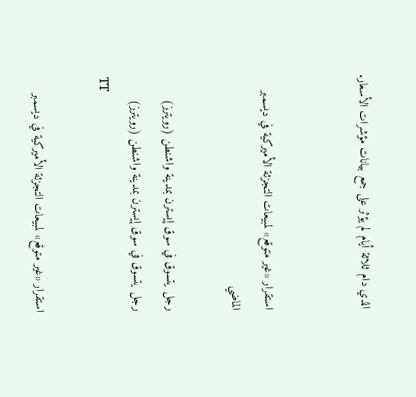الذي دام ثلاثة أيام لم يؤثر على جمع بيانات مؤشرات الأسعار.


استقرار «غير متوقع» لمبيعات التجزئة الأميركية في ديسمبر الماضي

رجل يتسوق في سوق إيسترن بمدينة واشنطن (رويترز)
رجل يتسوق في سوق إيسترن بمدينة واشنطن (رويترز)
TT

استقرار «غير متوقع» لمبيعات التجزئة الأميركية في ديسمبر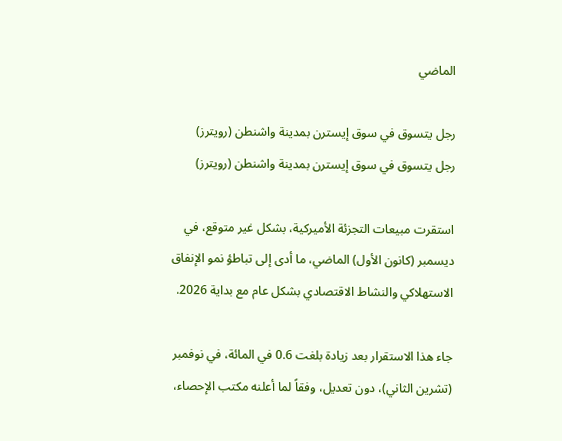الماضي

رجل يتسوق في سوق إيسترن بمدينة واشنطن (رويترز)
رجل يتسوق في سوق إيسترن بمدينة واشنطن (رويترز)

استقرت مبيعات التجزئة الأميركية، بشكل غير متوقع، في ديسمبر (كانون الأول) الماضي، ما أدى إلى تباطؤ نمو الإنفاق الاستهلاكي والنشاط الاقتصادي بشكل عام مع بداية 2026.

جاء هذا الاستقرار بعد زيادة بلغت 0.6 في المائة، في نوفمبر (تشرين الثاني)، دون تعديل، وفقاً لما أعلنه مكتب الإحصاء،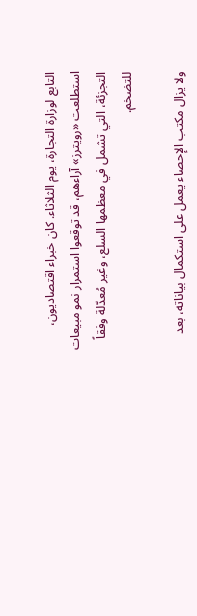التابع لوزارة التجارة، يوم الثلاثاء. كان خبراء اقتصاديون، استطلعت «رويترز» آراءهم، قد توقعوا استمرار نمو مبيعات التجزئة، التي تشمل في معظمها السلع، وغير مُعدّلة وفقاً للتضخم.

ولا يزال مكتب الإحصاء يعمل على استكمال بياناته، بعد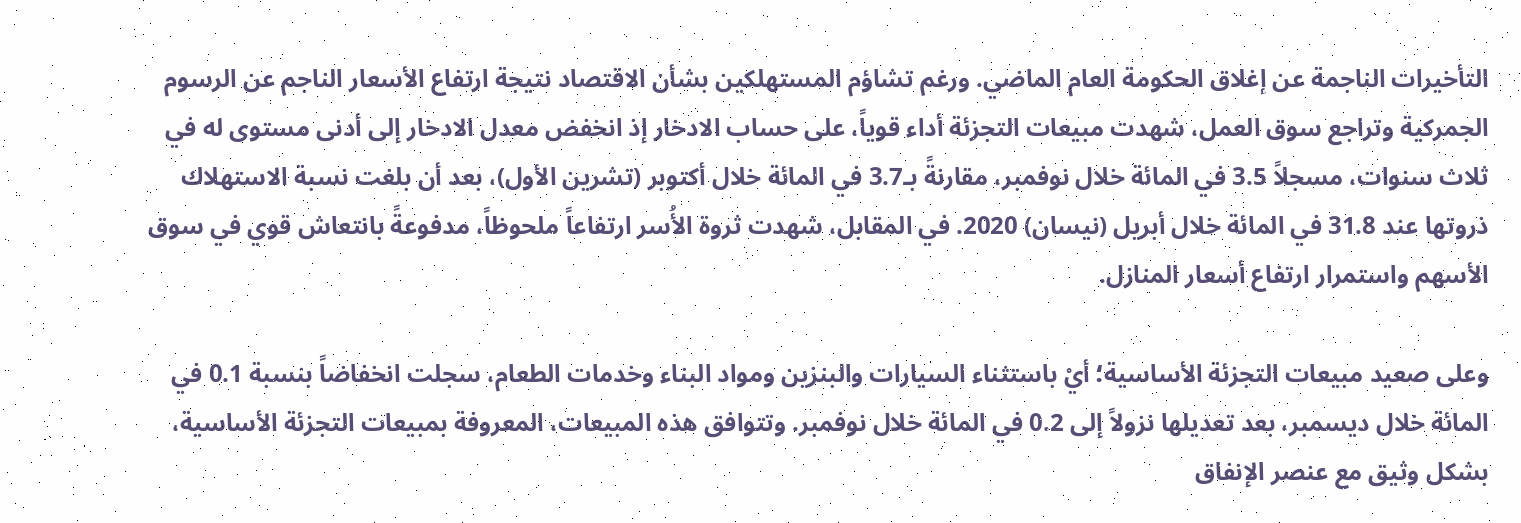التأخيرات الناجمة عن إغلاق الحكومة العام الماضي. ورغم تشاؤم المستهلكين بشأن الاقتصاد نتيجة ارتفاع الأسعار الناجم عن الرسوم الجمركية وتراجع سوق العمل، شهدت مبيعات التجزئة أداء قوياً، على حساب الادخار إذ انخفض معدل الادخار إلى أدنى مستوى له في ثلاث سنوات، مسجلاً 3.5 في المائة خلال نوفمبر، مقارنةً بـ3.7 في المائة خلال أكتوبر (تشرين الأول)، بعد أن بلغت نسبة الاستهلاك ذروتها عند 31.8 في المائة خلال أبريل (نيسان) 2020. في المقابل، شهدت ثروة الأُسر ارتفاعاً ملحوظاً، مدفوعةً بانتعاش قوي في سوق الأسهم واستمرار ارتفاع أسعار المنازل.

وعلى صعيد مبيعات التجزئة الأساسية؛ أيْ باستثناء السيارات والبنزين ومواد البناء وخدمات الطعام، سجلت انخفاضاً بنسبة 0.1 في المائة خلال ديسمبر، بعد تعديلها نزولاً إلى 0.2 في المائة خلال نوفمبر. وتتوافق هذه المبيعات، المعروفة بمبيعات التجزئة الأساسية، بشكل وثيق مع عنصر الإنفاق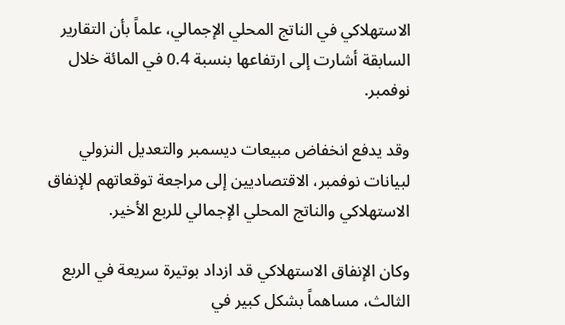الاستهلاكي في الناتج المحلي الإجمالي، علماً بأن التقارير السابقة أشارت إلى ارتفاعها بنسبة 0.4 في المائة خلال نوفمبر.

وقد يدفع انخفاض مبيعات ديسمبر والتعديل النزولي لبيانات نوفمبر، الاقتصاديين إلى مراجعة توقعاتهم للإنفاق الاستهلاكي والناتج المحلي الإجمالي للربع الأخير.

وكان الإنفاق الاستهلاكي قد ازداد بوتيرة سريعة في الربع الثالث، مساهماً بشكل كبير في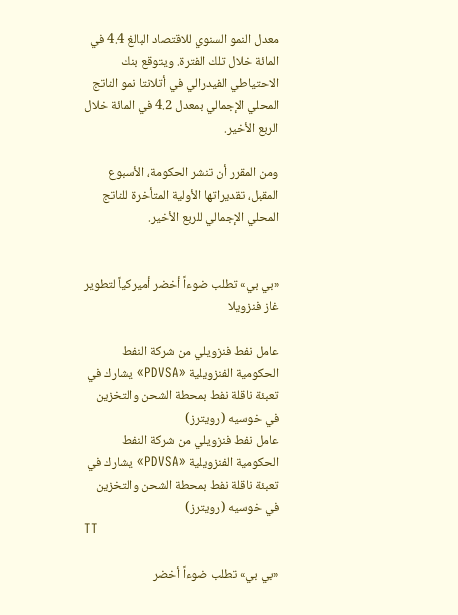معدل النمو السنوي للاقتصاد البالغ 4.4 في المائة خلال تلك الفترة. ويتوقع بنك الاحتياطي الفيدرالي في أتلانتا نمو الناتج المحلي الإجمالي بمعدل 4.2 في المائة خلال الربع الأخير.

ومن المقرر أن تنشر الحكومة، الأسبوع المقبل، تقديراتها الأولية المتأخرة للناتج المحلي الإجمالي للربع الأخير.


«بي بي» تطلب ضوءاً أخضر أميركياً لتطوير غاز فنزويلا

عامل نفط فنزويلي من شركة النفط الحكومية الفنزويلية «PDVSA» يشارك في تعبئة ناقلة نفط بمحطة الشحن والتخزين في خوسيه (رويترز)
عامل نفط فنزويلي من شركة النفط الحكومية الفنزويلية «PDVSA» يشارك في تعبئة ناقلة نفط بمحطة الشحن والتخزين في خوسيه (رويترز)
TT

«بي بي» تطلب ضوءاً أخضر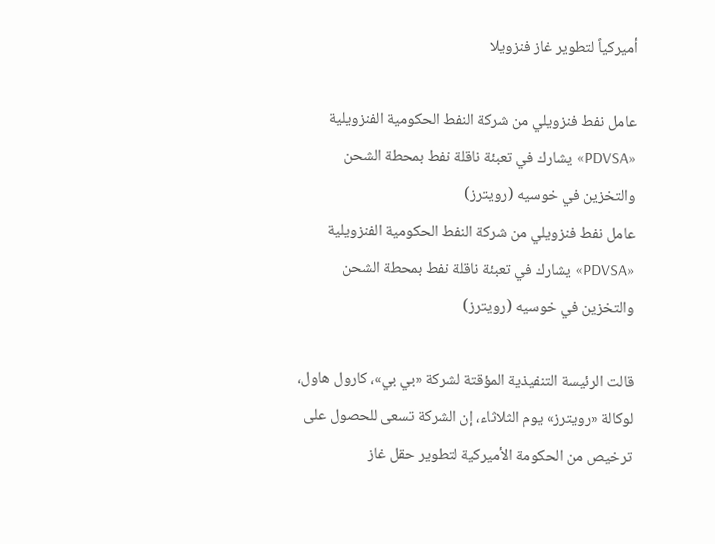أميركياً لتطوير غاز فنزويلا

عامل نفط فنزويلي من شركة النفط الحكومية الفنزويلية «PDVSA» يشارك في تعبئة ناقلة نفط بمحطة الشحن والتخزين في خوسيه (رويترز)
عامل نفط فنزويلي من شركة النفط الحكومية الفنزويلية «PDVSA» يشارك في تعبئة ناقلة نفط بمحطة الشحن والتخزين في خوسيه (رويترز)

قالت الرئيسة التنفيذية المؤقتة لشركة «بي بي»، كارول هاول، لوكالة «رويترز» يوم الثلاثاء، إن الشركة تسعى للحصول على ترخيص من الحكومة الأميركية لتطوير حقل غاز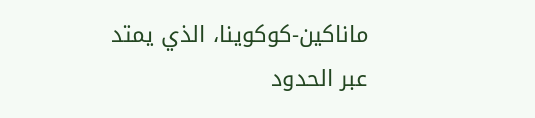ماناكين-كوكوينا، الذي يمتد عبر الحدود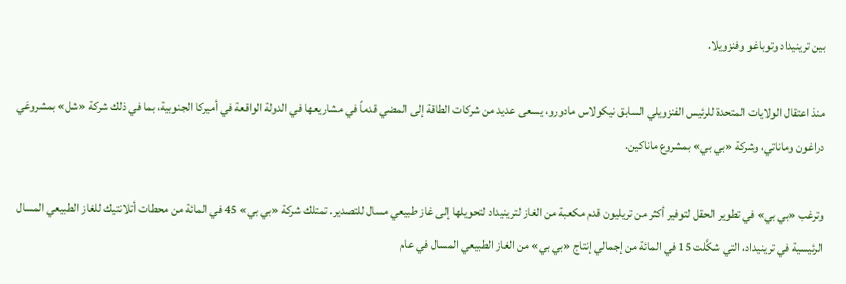بين ترينيداد وتوباغو وفنزويلا.

منذ اعتقال الولايات المتحدة للرئيس الفنزويلي السابق نيكولاس مادورو، يسعى عديد من شركات الطاقة إلى المضي قدماً في مشاريعها في الدولة الواقعة في أميركا الجنوبية، بما في ذلك شركة «شل» بمشروعَي دراغون وماناتي، وشركة «بي بي» بمشروع ماناكين.

وترغب «بي بي» في تطوير الحقل لتوفير أكثر من تريليون قدم مكعبة من الغاز لترينيداد لتحويلها إلى غاز طبيعي مسال للتصدير. تمتلك شركة «بي بي» 45 في المائة من محطات أتلانتيك للغاز الطبيعي المسال الرئيسية في ترينيداد، التي شكَّلت 15 في المائة من إجمالي إنتاج «بي بي» من الغاز الطبيعي المسال في عام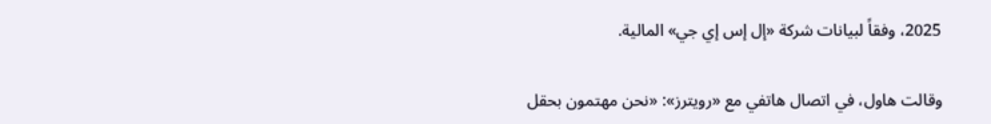2025، وفقاً لبيانات شركة «إل إس إي جي» المالية.

وقالت هاول، في اتصال هاتفي مع «رويترز»: «نحن مهتمون بحقل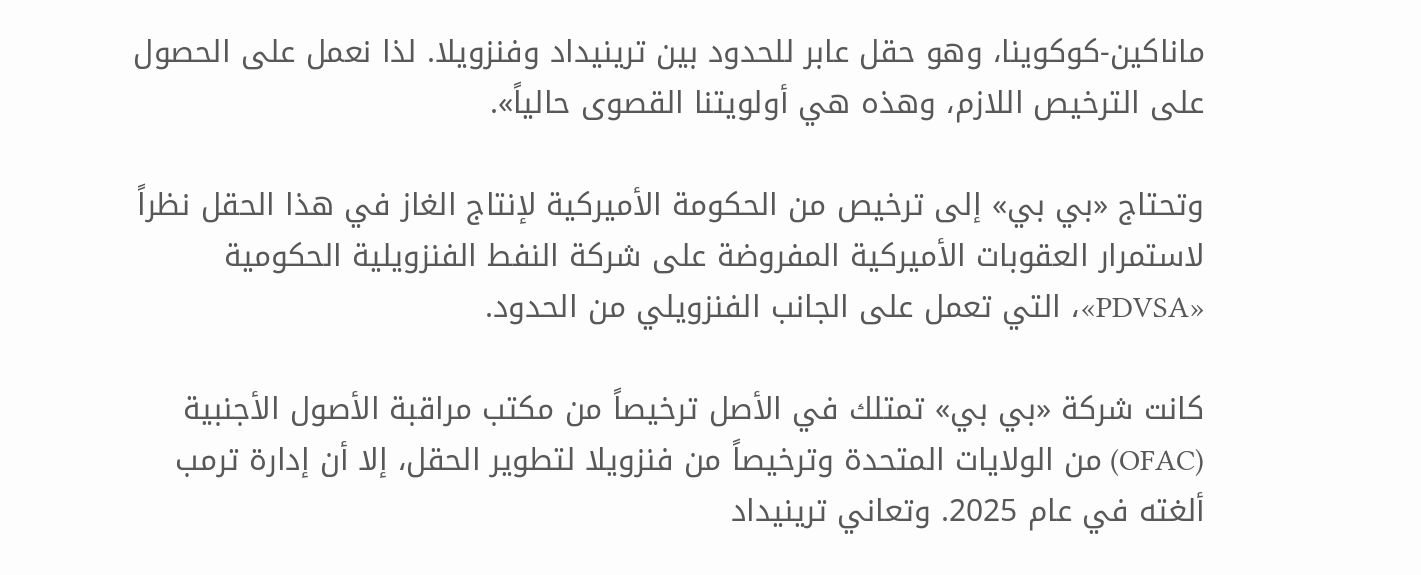ماناكين-كوكوينا، وهو حقل عابر للحدود بين ترينيداد وفنزويلا. لذا نعمل على الحصول على الترخيص اللازم، وهذه هي أولويتنا القصوى حالياً».

وتحتاج «بي بي» إلى ترخيص من الحكومة الأميركية لإنتاج الغاز في هذا الحقل نظراً لاستمرار العقوبات الأميركية المفروضة على شركة النفط الفنزويلية الحكومية «PDVSA»، التي تعمل على الجانب الفنزويلي من الحدود.

كانت شركة «بي بي» تمتلك في الأصل ترخيصاً من مكتب مراقبة الأصول الأجنبية (OFAC) من الولايات المتحدة وترخيصاً من فنزويلا لتطوير الحقل، إلا أن إدارة ترمب ألغته في عام 2025. وتعاني ترينيداد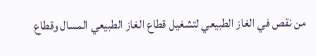من نقص في الغاز الطبيعي لتشغيل قطاع الغاز الطبيعي المسال وقطاع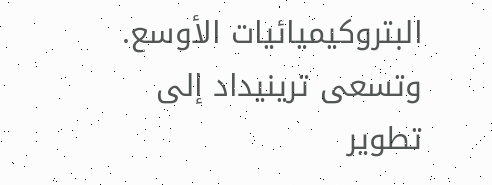البتروكيميائيات الأوسع. وتسعى ترينيداد إلى تطوير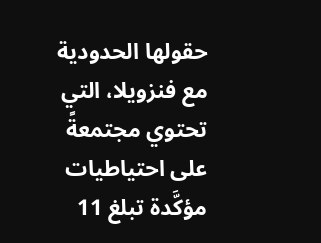حقولها الحدودية مع فنزويلا، التي تحتوي مجتمعةً على احتياطيات مؤكَّدة تبلغ 11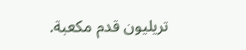تريليون قدم مكعبة.